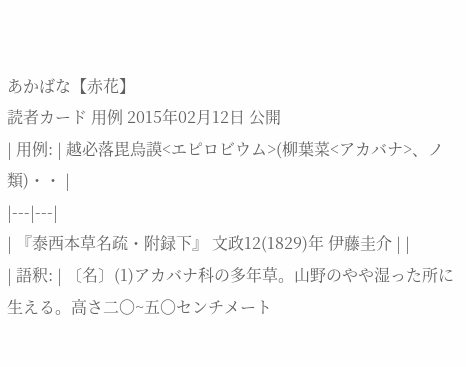あかばな【赤花】
読者カード 用例 2015年02月12日 公開
| 用例: | 越必落毘烏謨<エピロビウム>(柳葉菜<アカバナ>、ノ類)・・ |
|---|---|
| 『泰西本草名疏・附録下』 文政12(1829)年 伊藤圭介 | |
| 語釈: | 〔名〕(1)アカバナ科の多年草。山野のやや湿った所に生える。高さ二〇~五〇センチメート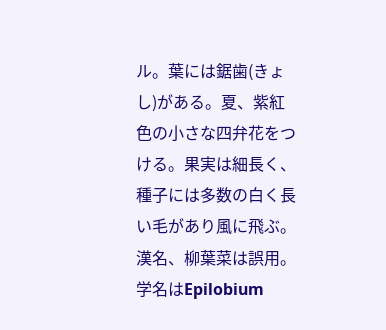ル。葉には鋸歯(きょし)がある。夏、紫紅色の小さな四弁花をつける。果実は細長く、種子には多数の白く長い毛があり風に飛ぶ。漢名、柳葉菜は誤用。学名はEpilobium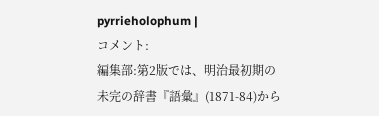pyrrieholophum |
コメント:
編集部:第2版では、明治最初期の未完の辞書『語彙』(1871-84)から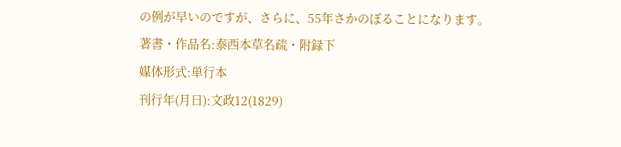の例が早いのですが、さらに、55年さかのぼることになります。
著書・作品名:泰西本草名疏・附録下
媒体形式:単行本
刊行年(月日):文政12(1829)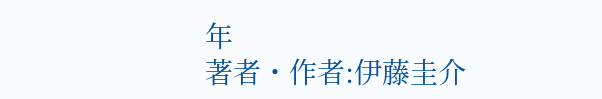年
著者・作者:伊藤圭介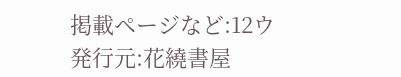掲載ページなど:12ウ
発行元:花繞書屋